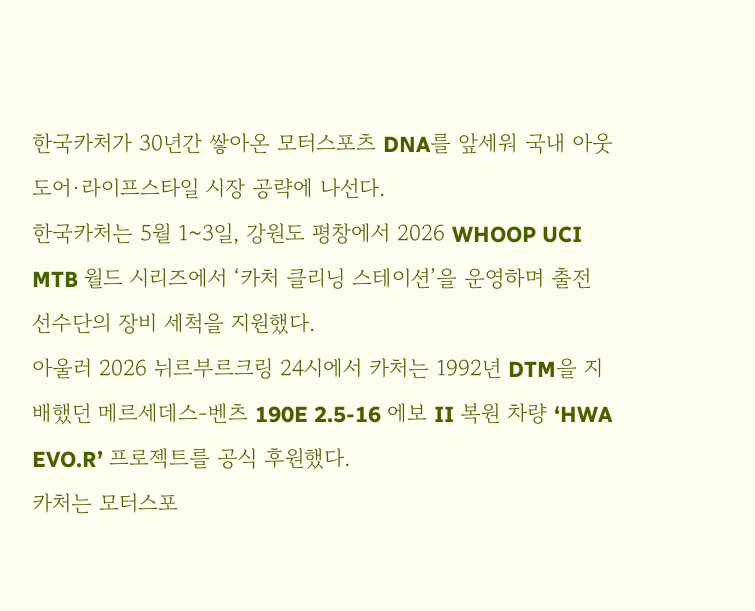한국카처가 30년간 쌓아온 모터스포츠 DNA를 앞세워 국내 아웃도어·라이프스타일 시장 공략에 나선다.
한국카처는 5월 1~3일, 강원도 평창에서 2026 WHOOP UCI MTB 월드 시리즈에서 ‘카처 클리닝 스테이션’을 운영하며 출전 선수단의 장비 세척을 지원했다.
아울러 2026 뉘르부르크링 24시에서 카처는 1992년 DTM을 지배했던 메르세데스-벤츠 190E 2.5-16 에보 II 복원 차량 ‘HWA EVO.R’ 프로젝트를 공식 후원했다.
카처는 모터스포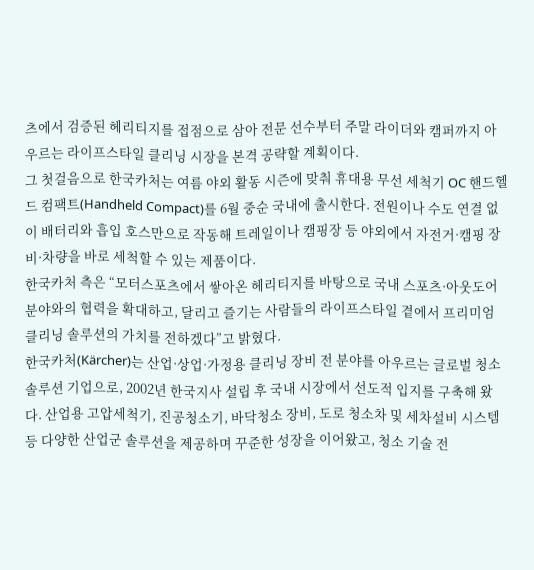츠에서 검증된 헤리티지를 접점으로 삼아 전문 선수부터 주말 라이더와 캠퍼까지 아우르는 라이프스타일 클리닝 시장을 본격 공략할 계획이다.
그 첫걸음으로 한국카처는 여름 야외 활동 시즌에 맞춰 휴대용 무선 세척기 OC 핸드헬드 컴팩트(Handheld Compact)를 6월 중순 국내에 출시한다. 전원이나 수도 연결 없이 배터리와 흡입 호스만으로 작동해 트레일이나 캠핑장 등 야외에서 자전거·캠핑 장비·차량을 바로 세척할 수 있는 제품이다.
한국카처 측은 “모터스포츠에서 쌓아온 헤리티지를 바탕으로 국내 스포츠·아웃도어 분야와의 협력을 확대하고, 달리고 즐기는 사람들의 라이프스타일 곁에서 프리미엄 클리닝 솔루션의 가치를 전하겠다”고 밝혔다.
한국카처(Kärcher)는 산업·상업·가정용 클리닝 장비 전 분야를 아우르는 글로벌 청소 솔루션 기업으로, 2002년 한국지사 설립 후 국내 시장에서 선도적 입지를 구축해 왔다. 산업용 고압세척기, 진공청소기, 바닥청소 장비, 도로 청소차 및 세차설비 시스템 등 다양한 산업군 솔루션을 제공하며 꾸준한 성장을 이어왔고, 청소 기술 전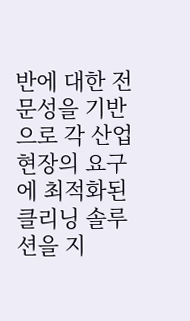반에 대한 전문성을 기반으로 각 산업 현장의 요구에 최적화된 클리닝 솔루션을 지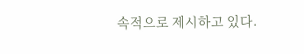속적으로 제시하고 있다.